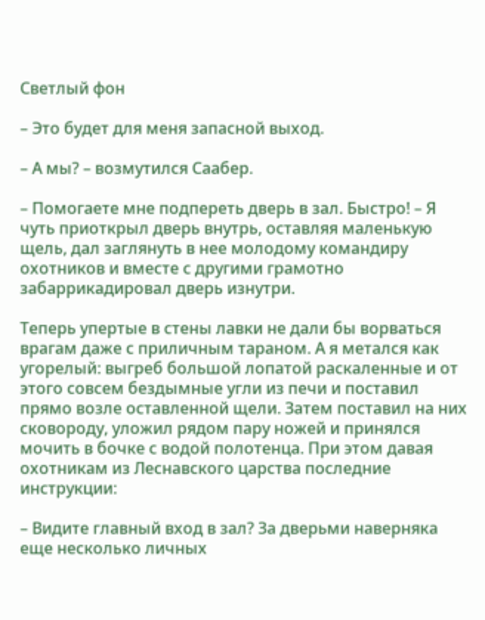Светлый фон

– Это будет для меня запасной выход.

– А мы? – возмутился Саабер.

– Помогаете мне подпереть дверь в зал. Быстро! – Я чуть приоткрыл дверь внутрь, оставляя маленькую щель, дал заглянуть в нее молодому командиру охотников и вместе с другими грамотно забаррикадировал дверь изнутри.

Теперь упертые в стены лавки не дали бы ворваться врагам даже с приличным тараном. А я метался как угорелый: выгреб большой лопатой раскаленные и от этого совсем бездымные угли из печи и поставил прямо возле оставленной щели. Затем поставил на них сковороду, уложил рядом пару ножей и принялся мочить в бочке с водой полотенца. При этом давая охотникам из Леснавского царства последние инструкции:

– Видите главный вход в зал? За дверьми наверняка еще несколько личных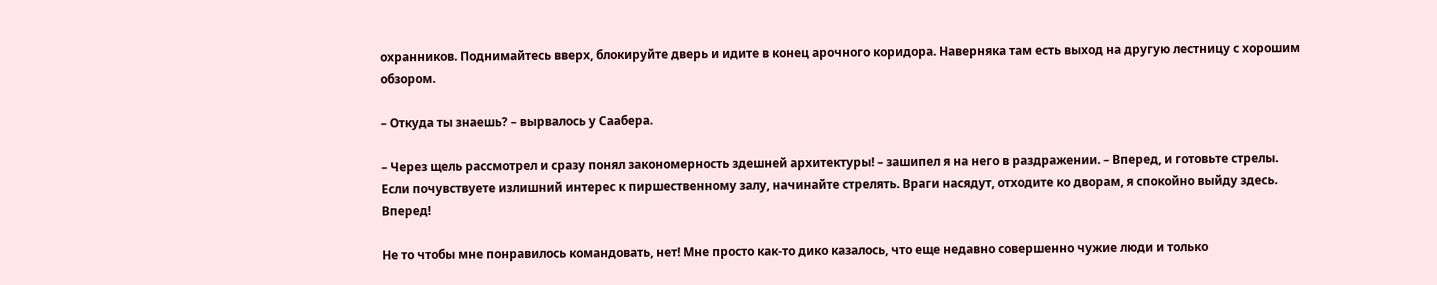охранников. Поднимайтесь вверх, блокируйте дверь и идите в конец арочного коридора. Наверняка там есть выход на другую лестницу с хорошим обзором.

– Откуда ты знаешь? – вырвалось у Саабера.

– Через щель рассмотрел и сразу понял закономерность здешней архитектуры! – зашипел я на него в раздражении. – Вперед, и готовьте стрелы. Если почувствуете излишний интерес к пиршественному залу, начинайте стрелять. Враги насядут, отходите ко дворам, я спокойно выйду здесь. Вперед!

Не то чтобы мне понравилось командовать, нет! Мне просто как-то дико казалось, что еще недавно совершенно чужие люди и только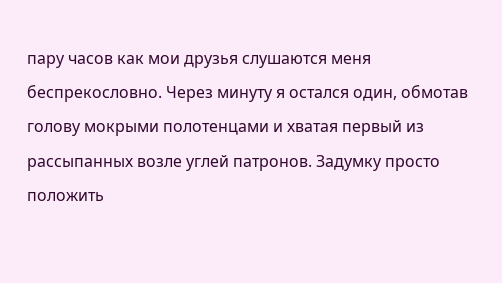пару часов как мои друзья слушаются меня беспрекословно. Через минуту я остался один, обмотав голову мокрыми полотенцами и хватая первый из рассыпанных возле углей патронов. Задумку просто положить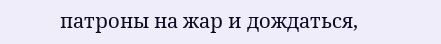патроны на жар и дождаться,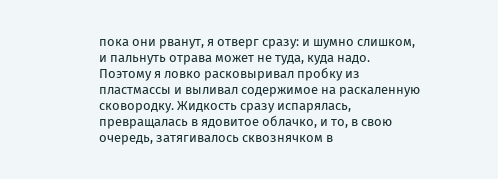пока они рванут, я отверг сразу: и шумно слишком, и пальнуть отрава может не туда, куда надо. Поэтому я ловко расковыривал пробку из пластмассы и выливал содержимое на раскаленную сковородку. Жидкость сразу испарялась, превращалась в ядовитое облачко, и то, в свою очередь, затягивалось сквознячком в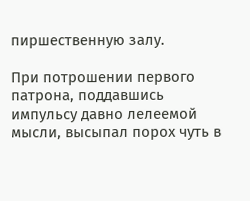пиршественную залу.

При потрошении первого патрона, поддавшись импульсу давно лелеемой мысли, высыпал порох чуть в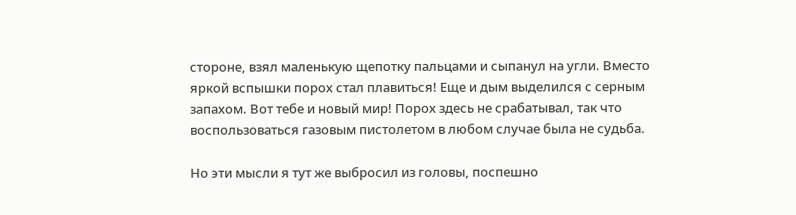стороне, взял маленькую щепотку пальцами и сыпанул на угли. Вместо яркой вспышки порох стал плавиться! Еще и дым выделился с серным запахом. Вот тебе и новый мир! Порох здесь не срабатывал, так что воспользоваться газовым пистолетом в любом случае была не судьба.

Но эти мысли я тут же выбросил из головы, поспешно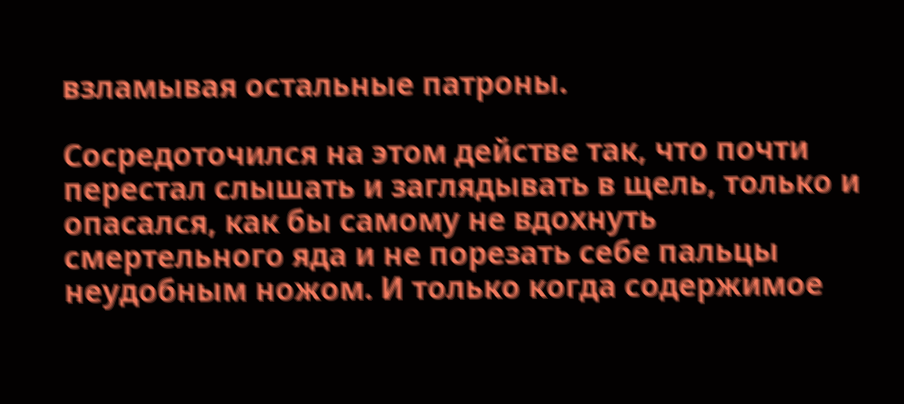взламывая остальные патроны.

Сосредоточился на этом действе так, что почти перестал слышать и заглядывать в щель, только и опасался, как бы самому не вдохнуть смертельного яда и не порезать себе пальцы неудобным ножом. И только когда содержимое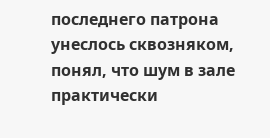последнего патрона унеслось сквозняком, понял, что шум в зале практически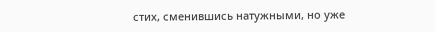стих, сменившись натужными, но уже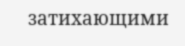затихающими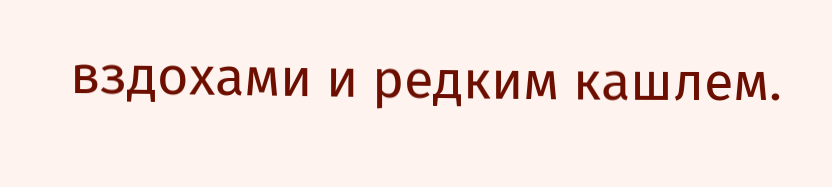вздохами и редким кашлем.